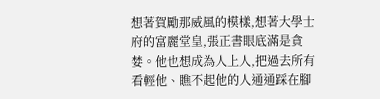想著賀勵那威風的模樣,想著大學士府的富麗堂皇,張正書眼底滿是貪婪。他也想成為人上人,把過去所有看輕他、瞧不起他的人通通踩在腳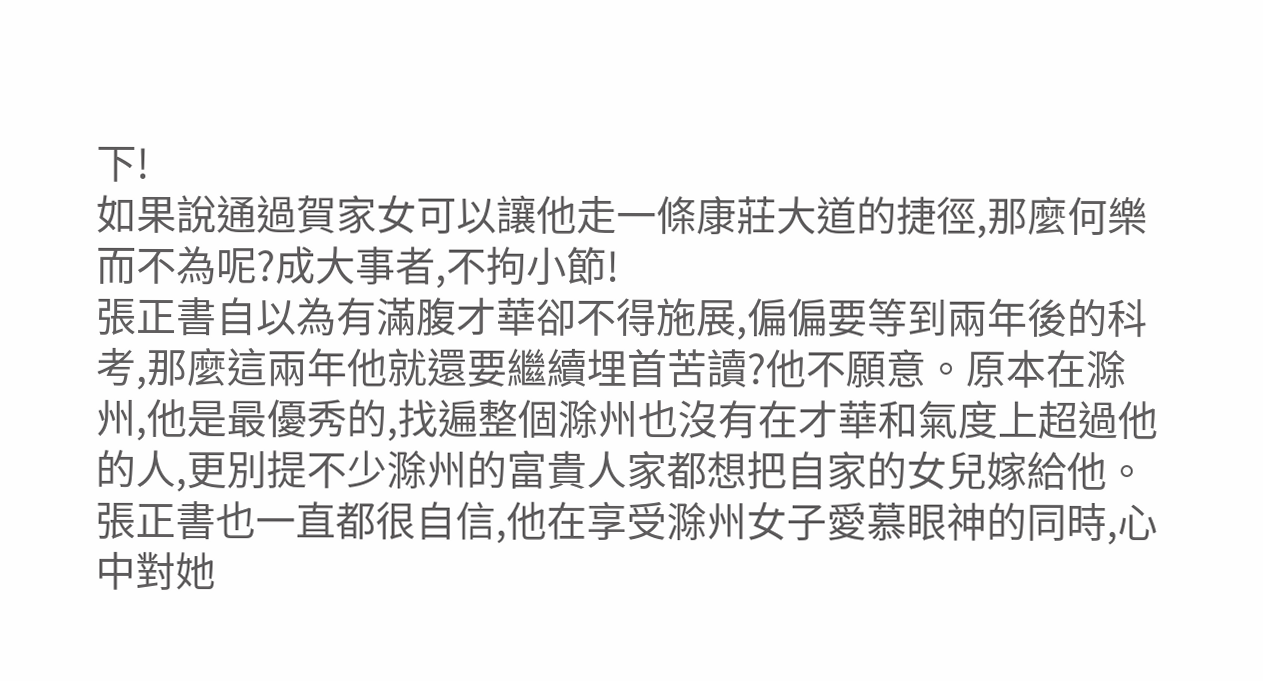下!
如果說通過賀家女可以讓他走一條康莊大道的捷徑,那麼何樂而不為呢?成大事者,不拘小節!
張正書自以為有滿腹才華卻不得施展,偏偏要等到兩年後的科考,那麼這兩年他就還要繼續埋首苦讀?他不願意。原本在滁州,他是最優秀的,找遍整個滁州也沒有在才華和氣度上超過他的人,更別提不少滁州的富貴人家都想把自家的女兒嫁給他。張正書也一直都很自信,他在享受滁州女子愛慕眼神的同時,心中對她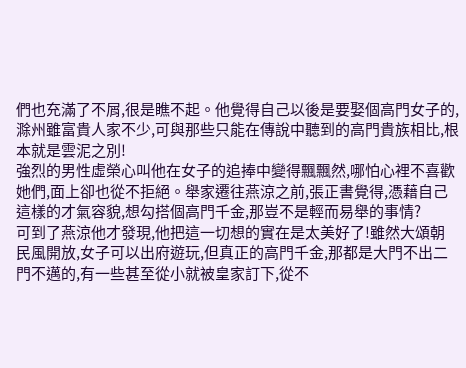們也充滿了不屑,很是瞧不起。他覺得自己以後是要娶個高門女子的,滁州雖富貴人家不少,可與那些只能在傳說中聽到的高門貴族相比,根本就是雲泥之別!
強烈的男性虛榮心叫他在女子的追捧中變得飄飄然,哪怕心裡不喜歡她們,面上卻也從不拒絕。舉家遷往燕涼之前,張正書覺得,憑藉自己這樣的才氣容貌,想勾搭個高門千金,那豈不是輕而易舉的事情?
可到了燕涼他才發現,他把這一切想的實在是太美好了!雖然大頌朝民風開放,女子可以出府遊玩,但真正的高門千金,那都是大門不出二門不邁的,有一些甚至從小就被皇家訂下,從不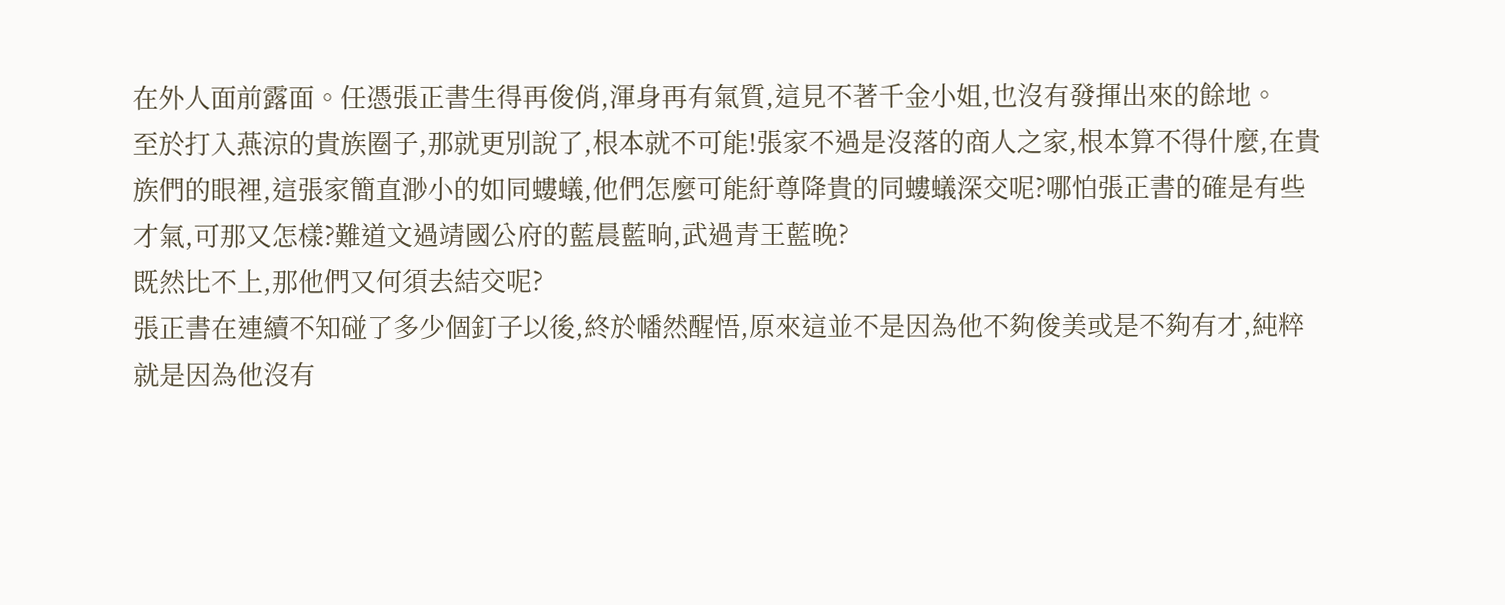在外人面前露面。任憑張正書生得再俊俏,渾身再有氣質,這見不著千金小姐,也沒有發揮出來的餘地。
至於打入燕涼的貴族圈子,那就更別說了,根本就不可能!張家不過是沒落的商人之家,根本算不得什麼,在貴族們的眼裡,這張家簡直渺小的如同螻蟻,他們怎麼可能紆尊降貴的同螻蟻深交呢?哪怕張正書的確是有些才氣,可那又怎樣?難道文過靖國公府的藍晨藍晌,武過青王藍晚?
既然比不上,那他們又何須去結交呢?
張正書在連續不知碰了多少個釘子以後,終於幡然醒悟,原來這並不是因為他不夠俊美或是不夠有才,純粹就是因為他沒有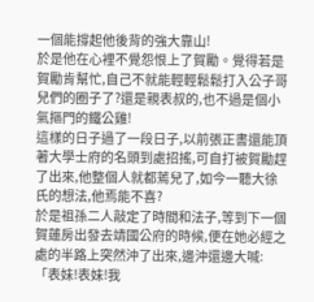一個能撐起他後背的強大靠山!
於是他在心裡不覺怨恨上了賀勵。覺得若是賀勵肯幫忙,自己不就能輕輕鬆鬆打入公子哥兒們的圈子了?還是親表叔的,也不過是個小氣摳門的鐵公雞!
這樣的日子過了一段日子,以前張正書還能頂著大學士府的名頭到處招搖,可自打被賀勵趕了出來,他整個人就都蔫兒了,如今一聽大徐氏的想法,他焉能不喜?
於是祖孫二人敲定了時間和法子,等到下一個賀蓮房出發去靖國公府的時候,便在她必經之處的半路上突然沖了出來,邊沖還邊大喊:「表妹!表妹!我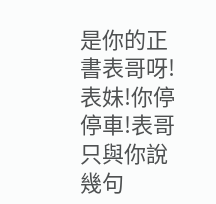是你的正書表哥呀!表妹!你停停車!表哥只與你說幾句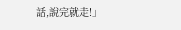話,說完就走!」